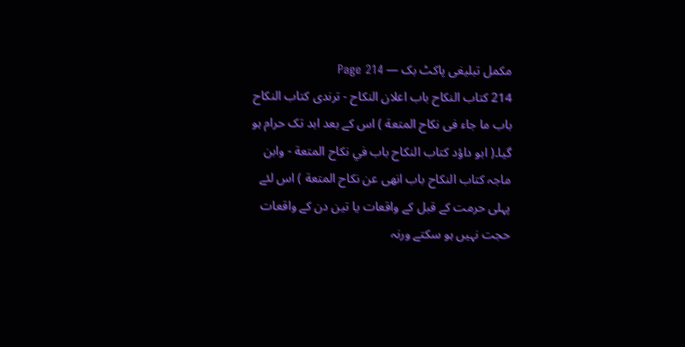مکمل تبلیغی پاکٹ بک — Page 214
214 کتاب النکاح باب اعلان النکاح - ترندی کتاب النکاح باب ما جاء فى نكاح المتعة ) اس کے بعد ابد تک حرام ہو گیا۔( ابو داؤد کتاب النکاح باب في نكاح المتعة - وابن ماجہ کتاب النکاح باب انھی عن نكاح المتعة ) اس لئے پہلی حرمت کے قبل کے واقعات یا تین دن کے واقعات حجت نہیں ہو سکتے ورنہ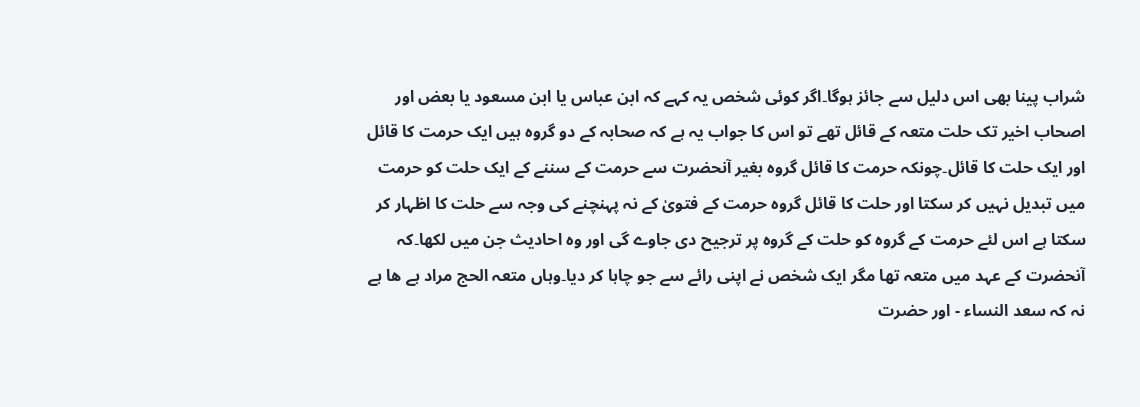شراب پینا بھی اس دلیل سے جائز ہوگا۔اگر کوئی شخص یہ کہے کہ ابن عباس یا ابن مسعود یا بعض اور اصحاب اخیر تک حلت متعہ کے قائل تھے تو اس کا جواب یہ ہے کہ صحابہ کے دو گروہ ہیں ایک حرمت کا قائل اور ایک حلت کا قائل۔چونکہ حرمت کا قائل گروہ بغیر آنحضرت سے حرمت کے سننے کے ایک حلت کو حرمت میں تبدیل نہیں کر سکتا اور حلت کا قائل گروہ حرمت کے فتویٰ کے نہ پہنچنے کی وجہ سے حلت کا اظہار کر سکتا ہے اس لئے حرمت کے گروہ کو حلت کے گروہ پر ترجیح دی جاوے گی اور وہ احادیث جن میں لکھا۔کہ آنحضرت کے عہد میں متعہ تھا مگر ایک شخص نے اپنی رائے سے جو چاہا کر دیا۔وہاں متعہ الحج مراد ہے ھا ہے نہ کہ سعد النساء - اور حضرت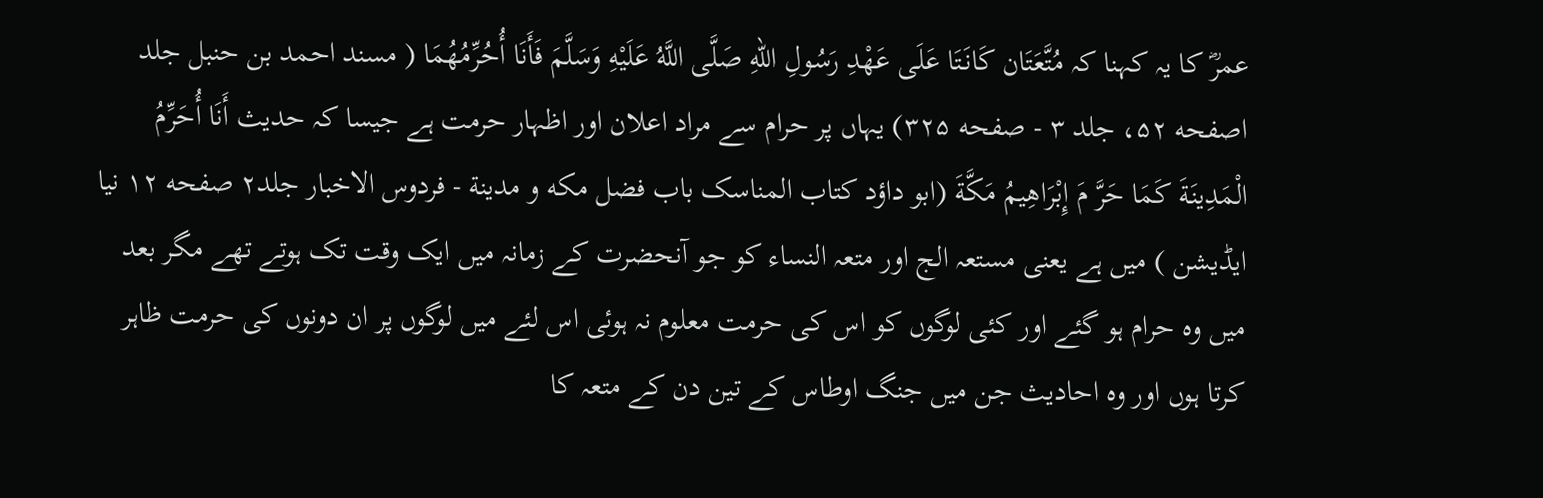عمرؓ کا یہ کہنا کہ مُتَّعَتَان كَانَتَا عَلَى عَهْدِ رَسُولِ اللهِ صَلَّى اللَّهُ عَلَيْهِ وَسَلَّمَ فَأَنَا أُحُرِّمُهُمَا ( مسند احمد بن حنبل جلد اصفحه ۵۲، جلد ۳ - صفحه ۳۲۵) یہاں پر حرام سے مراد اعلان اور اظہار حرمت ہے جیسا کہ حدیث أَنَا أُحَرِّمُ الْمَدِينَةَ كَمَا حَرَّ مَ إِبْرَاهِيمُ مَكَّةَ (ابو داؤد کتاب المناسک باب فضل مكه و مدينة - فردوس الاخبار جلد۲ صفحه ۱۲ نیا ایڈیشن ) میں ہے یعنی مستعہ الج اور متعہ النساء کو جو آنحضرت کے زمانہ میں ایک وقت تک ہوتے تھے مگر بعد میں وہ حرام ہو گئے اور کئی لوگوں کو اس کی حرمت معلوم نہ ہوئی اس لئے میں لوگوں پر ان دونوں کی حرمت ظاہر کرتا ہوں اور وہ احادیث جن میں جنگ اوطاس کے تین دن کے متعہ کا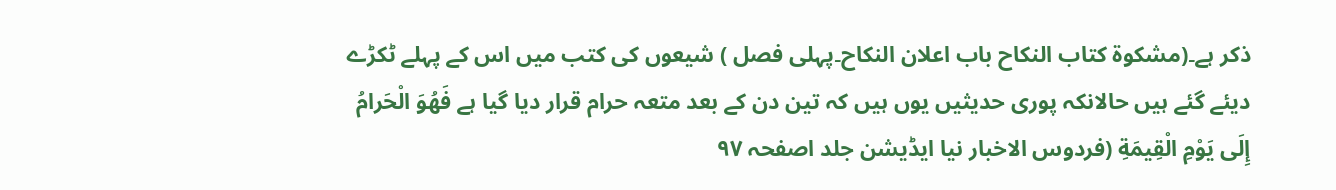ذکر ہے۔(مشکوۃ کتاب النکاح باب اعلان النکاح۔پہلی فصل ) شیعوں کی کتب میں اس کے پہلے ٹکڑے دیئے گئے ہیں حالانکہ پوری حدیثیں یوں ہیں کہ تین دن کے بعد متعہ حرام قرار دیا گیا ہے فَهُوَ الْحَرامُ إِلَى يَوْمِ الْقِيمَةِ (فردوس الاخبار نیا ایڈیشن جلد اصفحہ ۹۷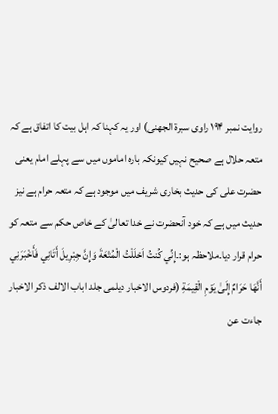روایت نمبر ۱۹۴ راوی سبرة الجھنی) اور یہ کہنا کہ اہل بیت کا اتفاق ہے کہ متعہ حلال ہے صحیح نہیں کیونکہ بارہ اماموں میں سے پہلے امام یعنی حضرت علی کی حدیث بخاری شریف میں موجود ہے کہ متعہ حرام ہے نیز حدیث میں ہے کہ خود آنحضرت نے خدا تعالیٰ کے خاص حکم سے متعہ کو حرام قرار دیا۔ملاحظہ ہو:۔إِنِّي كُنتُ اَحْلَلْتُ الْمُتْعَةَ وَإِنَّ جِبْرِيلَ أَتَانِي فَأَخْبَرَنِي أَنَّهَا حَرَامٌ إِلَىٰ يَوْمِ الْقِيمَةِ (فردوس الاخبار دیلمی جلد اباب الالف ذكر الاخبار جاءت عن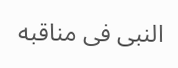النبی فی مناقبه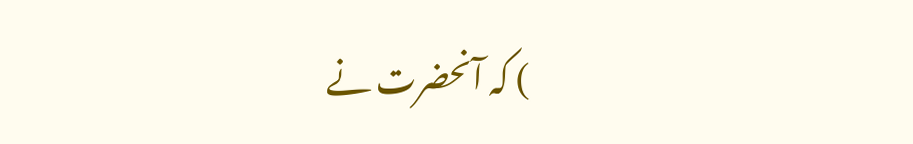) کہ آنحضرت نے